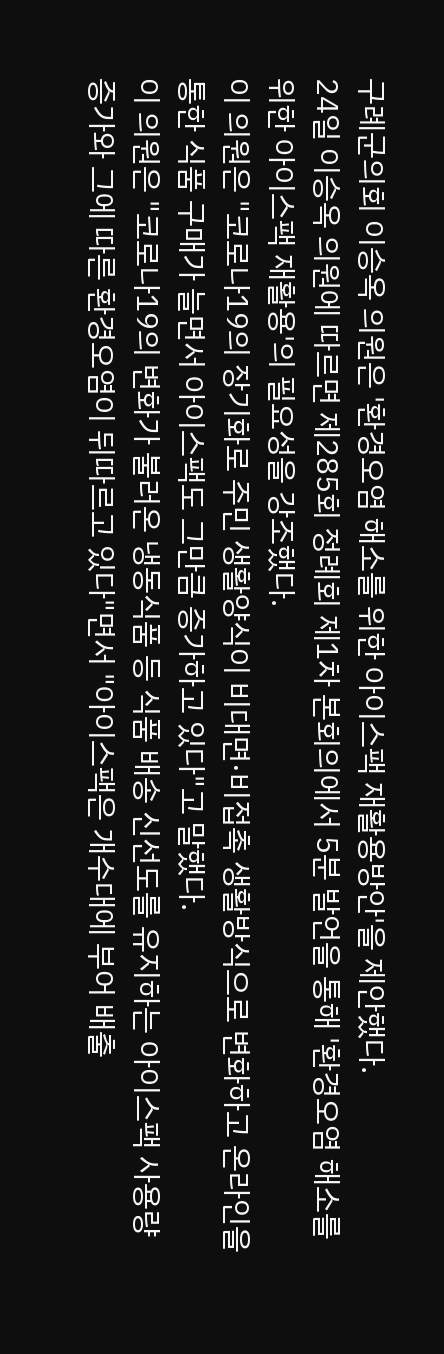구례군의회 이승옥 의원은 '환경오염 해소를 위한 아이스팩 재활용방안'을 제안했다.
24일 이승옥 의원에 따르면 제285회 정례회 제1차 본회의에서 5분 발언을 통해 '환경오염 해소를 위한 아이스팩 재활용'의 필요성을 강조했다.
이 의원은 "코로나19의 장기화로 주민 생활양식이 비대면·비접촉 생활방식으로 변화하고 온라인을 통한 식품 구매가 늘면서 아이스팩도 그만큼 증가하고 있다"고 말했다.
이 의원은 "코로나19의 변화가 불러온 냉동식품 등 식품 배송 신선도를 유지하는 아이스팩 사용량 증가와 그에 따른 환경오염이 뒤따르고 있다"면서 "아이스팩은 개수대에 부어 배출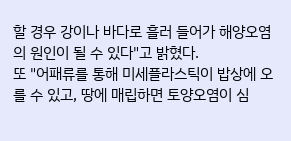할 경우 강이나 바다로 흘러 들어가 해양오염의 원인이 될 수 있다"고 밝혔다.
또 "어패류를 통해 미세플라스틱이 밥상에 오를 수 있고, 땅에 매립하면 토양오염이 심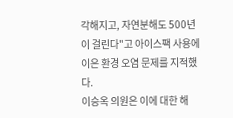각해지고, 자연분해도 500년이 걸린다"고 아이스팩 사용에 이은 환경 오염 문제를 지적했다.
이승옥 의원은 이에 대한 해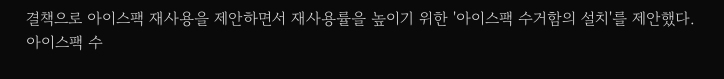결책으로 아이스팩 재사용을 제안하면서 재사용률을 높이기 위한 '아이스팩 수거함의 설치'를 제안했다.
아이스팩 수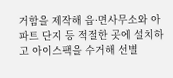거함을 제작해 읍·면사무소와 아파트 단지 등 적절한 곳에 설치하고 아이스팩을 수거해 선별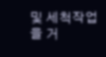및 세척작업을 거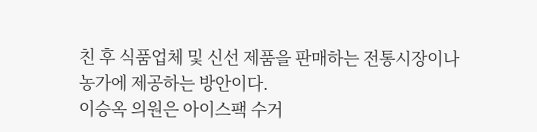친 후 식품업체 및 신선 제품을 판매하는 전통시장이나 농가에 제공하는 방안이다.
이승옥 의원은 아이스팩 수거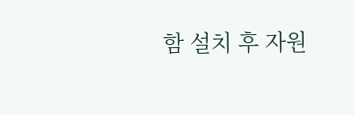함 설치 후 자원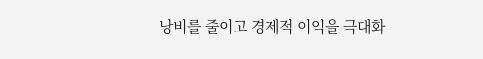낭비를 줄이고 경제적 이익을 극대화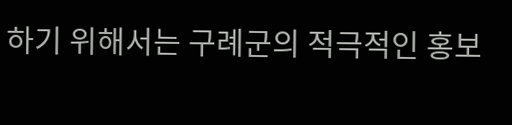하기 위해서는 구례군의 적극적인 홍보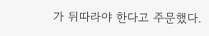가 뒤따라야 한다고 주문했다.